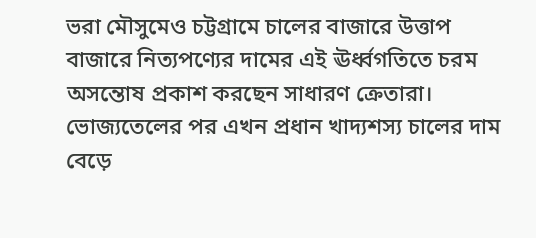ভরা মৌসুমেও চট্টগ্রামে চালের বাজারে উত্তাপ
বাজারে নিত্যপণ্যের দামের এই ঊর্ধ্বগতিতে চরম অসন্তোষ প্রকাশ করছেন সাধারণ ক্রেতারা। ভোজ্যতেলের পর এখন প্রধান খাদ্যশস্য চালের দাম বেড়ে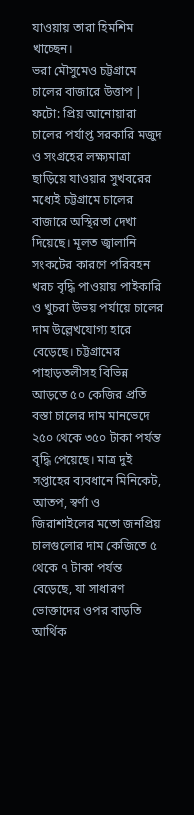যাওয়ায় তারা হিমশিম খাচ্ছেন।
ভরা মৌসুমেও চট্টগ্রামে চালের বাজারে উত্তাপ | ফটো: প্রিয় আনোয়ারা
চালের পর্যাপ্ত সরকারি মজুদ ও সংগ্রহের লক্ষ্যমাত্রা ছাড়িয়ে যাওয়ার সুখবরের মধ্যেই চট্টগ্রামে চালের বাজারে অস্থিরতা দেখা দিয়েছে। মূলত জ্বালানি সংকটের কারণে পরিবহন খরচ বৃদ্ধি পাওয়ায় পাইকারি ও খুচরা উভয় পর্যায়ে চালের দাম উল্লেখযোগ্য হারে বেড়েছে। চট্টগ্রামের পাহাড়তলীসহ বিভিন্ন আড়তে ৫০ কেজির প্রতি বস্তা চালের দাম মানভেদে ২৫০ থেকে ৩৫০ টাকা পর্যন্ত বৃদ্ধি পেয়েছে। মাত্র দুই সপ্তাহের ব্যবধানে মিনিকেট, আতপ, স্বর্ণা ও জিরাশাইলের মতো জনপ্রিয় চালগুলোর দাম কেজিতে ৫ থেকে ৭ টাকা পর্যন্ত বেড়েছে, যা সাধারণ ভোক্তাদের ওপর বাড়তি আর্থিক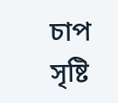চাপ সৃষ্টি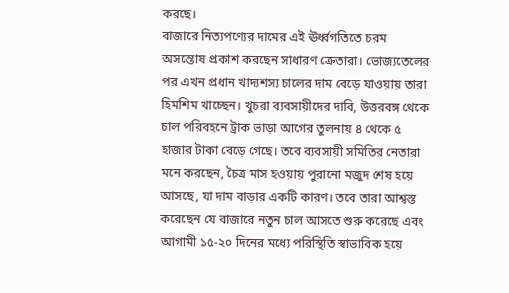করছে।
বাজারে নিত্যপণ্যের দামের এই ঊর্ধ্বগতিতে চরম অসন্তোষ প্রকাশ করছেন সাধারণ ক্রেতারা। ভোজ্যতেলের পর এখন প্রধান খাদ্যশস্য চালের দাম বেড়ে যাওয়ায় তারা হিমশিম খাচ্ছেন। খুচরা ব্যবসায়ীদের দাবি, উত্তরবঙ্গ থেকে চাল পরিবহনে ট্রাক ভাড়া আগের তুলনায় ৪ থেকে ৫ হাজার টাকা বেড়ে গেছে। তবে ব্যবসায়ী সমিতির নেতারা মনে করছেন, চৈত্র মাস হওয়ায় পুরানো মজুদ শেষ হয়ে আসছে, যা দাম বাড়ার একটি কারণ। তবে তারা আশ্বস্ত করেছেন যে বাজারে নতুন চাল আসতে শুরু করেছে এবং আগামী ১৫-২০ দিনের মধ্যে পরিস্থিতি স্বাভাবিক হয়ে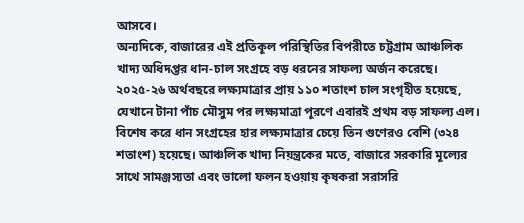আসবে।
অন্যদিকে, বাজারের এই প্রতিকূল পরিস্থিতির বিপরীতে চট্টগ্রাম আঞ্চলিক খাদ্য অধিদপ্তর ধান-চাল সংগ্রহে বড় ধরনের সাফল্য অর্জন করেছে। ২০২৫-২৬ অর্থবছরে লক্ষ্যমাত্রার প্রায় ১১০ শতাংশ চাল সংগৃহীত হয়েছে, যেখানে টানা পাঁচ মৌসুম পর লক্ষ্যমাত্রা পূরণে এবারই প্রথম বড় সাফল্য এল। বিশেষ করে ধান সংগ্রহের হার লক্ষ্যমাত্রার চেয়ে তিন গুণেরও বেশি (৩২৪ শতাংশ) হয়েছে। আঞ্চলিক খাদ্য নিয়ন্ত্রকের মতে, বাজারে সরকারি মূল্যের সাথে সামঞ্জস্যতা এবং ভালো ফলন হওয়ায় কৃষকরা সরাসরি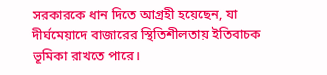সরকারকে ধান দিতে আগ্রহী হয়েছেন, যা দীর্ঘমেয়াদে বাজারের স্থিতিশীলতায় ইতিবাচক ভূমিকা রাখতে পারে।